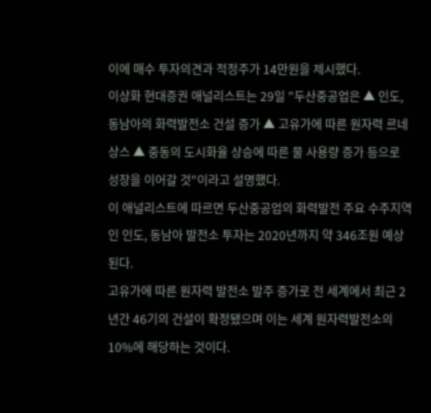이에 매수 투자의견과 적정주가 14만원을 제시했다.
이상화 현대증권 애널리스트는 29일 "두산중공업은 ▲ 인도, 동남아의 화력발전소 건설 증가 ▲ 고유가에 따른 원자력 르네상스 ▲ 중동의 도시화율 상승에 따른 물 사용량 증가 등으로 성장을 이어갈 것"이라고 설명했다.
이 애널리스트에 따르면 두산중공업의 화력발전 주요 수주지역인 인도, 동남아 발전소 투자는 2020년까지 약 346조원 예상된다.
고유가에 따른 원자력 발전소 발주 증가로 전 세계에서 최근 2년간 46기의 건설이 확정됐으며 이는 세계 원자력발전소의 10%에 해당하는 것이다.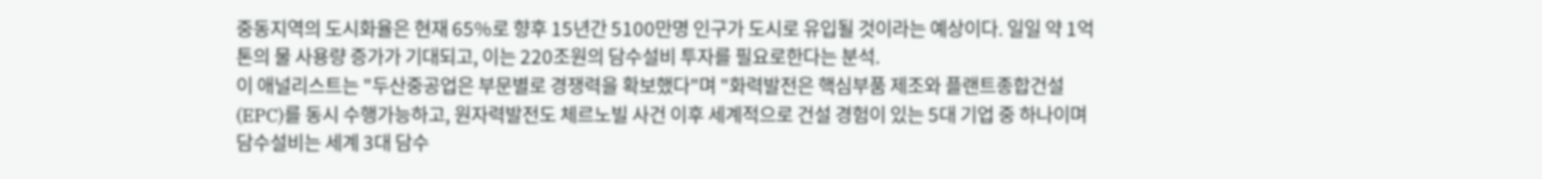중동지역의 도시화율은 현재 65%로 향후 15년간 5100만명 인구가 도시로 유입될 것이라는 예상이다. 일일 약 1억톤의 물 사용량 증가가 기대되고, 이는 220조원의 담수설비 투자를 필요로한다는 분석.
이 애널리스트는 "두산중공업은 부문별로 경쟁력을 확보했다"며 "화력발전은 핵심부품 제조와 플랜트종합건설(EPC)를 동시 수행가능하고, 원자력발전도 체르노빌 사건 이후 세계적으로 건설 경험이 있는 5대 기업 중 하나이며 담수설비는 세계 3대 담수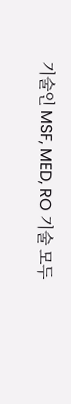기술인 MSF, MED, RO 기술 모두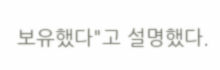보유했다"고 설명했다.